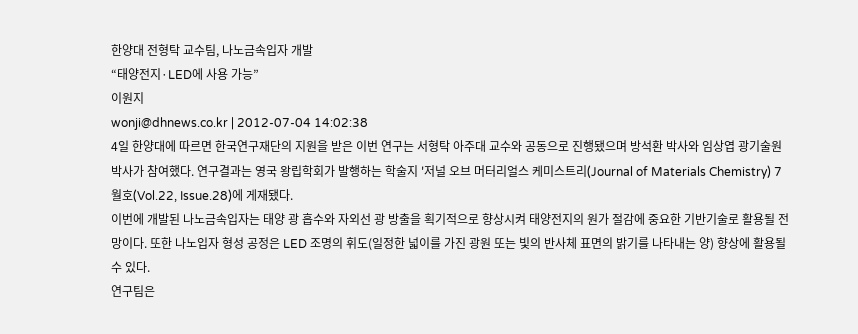한양대 전형탁 교수팀, 나노금속입자 개발
“태양전지·LED에 사용 가능”
이원지
wonji@dhnews.co.kr | 2012-07-04 14:02:38
4일 한양대에 따르면 한국연구재단의 지원을 받은 이번 연구는 서형탁 아주대 교수와 공동으로 진행됐으며 방석환 박사와 임상엽 광기술원 박사가 참여했다. 연구결과는 영국 왕립학회가 발행하는 학술지 '저널 오브 머터리얼스 케미스트리(Journal of Materials Chemistry) 7월호(Vol.22, Issue.28)에 게재됐다.
이번에 개발된 나노금속입자는 태양 광 흡수와 자외선 광 방출을 획기적으로 향상시켜 태양전지의 원가 절감에 중요한 기반기술로 활용될 전망이다. 또한 나노입자 형성 공정은 LED 조명의 휘도(일정한 넓이를 가진 광원 또는 빛의 반사체 표면의 밝기를 나타내는 양) 향상에 활용될 수 있다.
연구팀은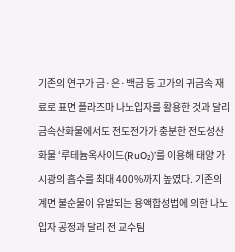기존의 연구가 금·은·백금 등 고가의 귀금속 재료로 표면 플라즈마 나노입자를 활용한 것과 달리 금속산화물에서도 전도전가가 충분한 전도성산화물 ‘루테늄옥사이드(RuO₂)’를 이용해 태양 가시광의 흡수를 최대 400%까지 높였다. 기존의 계면 불순물이 유발되는 용액합성법에 의한 나노입자 공정과 달리 전 교수팀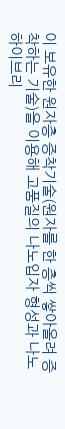이 보유한 원자층 증착기술(원자를 한 층씩 쌓아올려 증착하는 기술)을 이용해 고품질의 나노입자 형성과 나노 하이브리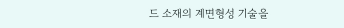드 소재의 계면형성 기술을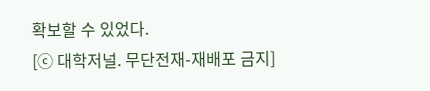확보할 수 있었다.
[ⓒ 대학저널. 무단전재-재배포 금지]